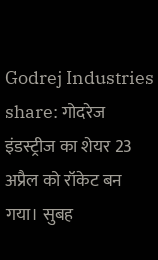Godrej Industries share: गोदरेज इंडस्ट्रीज का शेयर 23 अप्रैल को रॉकेट बन गया। सुबह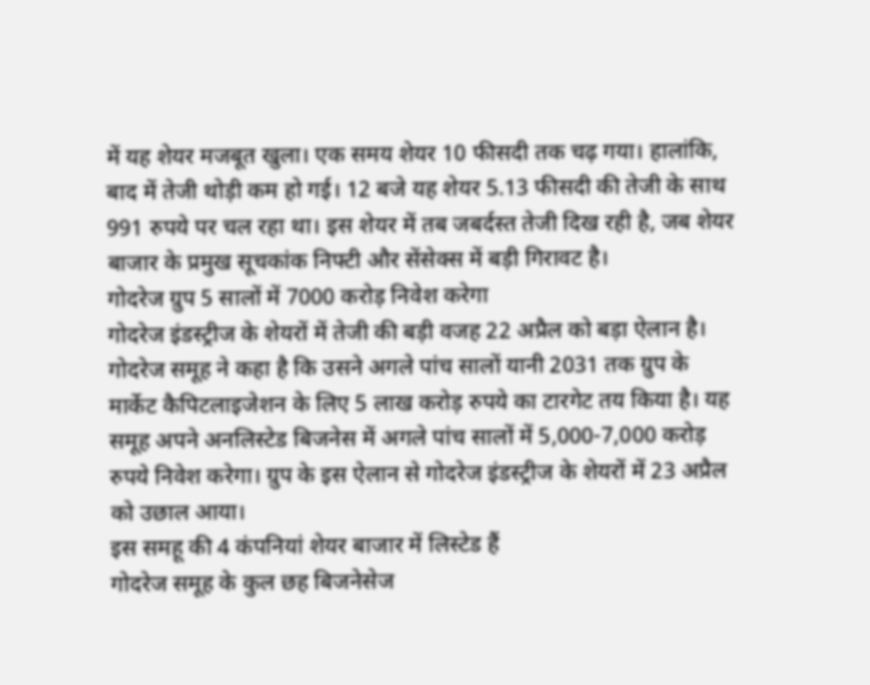में यह शेयर मजबूत खुला। एक समय शेयर 10 फीसदी तक चढ़ गया। हालांकि, बाद में तेजी थोड़ी कम हो गई। 12 बजे यह शेयर 5.13 फीसदी की तेजी के साथ 991 रुपये पर चल रहा था। इस शेयर में तब जबर्दस्त तेजी दिख रही है, जब शेयर बाजार के प्रमुख सूचकांक निफ्टी और सेंसेक्स में बड़ी गिरावट है।
गोदरेज ग्रुप 5 सालों में 7000 करोड़ निवेश करेगा
गोदरेज इंडस्ट्रीज के शेयरों में तेजी की बड़ी वजह 22 अप्रैल को बड़ा ऐलान है। गोदरेज समूह ने कहा है कि उसने अगले पांच सालों यानी 2031 तक ग्रुप के मार्केट कैपिटलाइजेशन के लिए 5 लाख करोड़ रुपये का टारगेट तय किया है। यह समूह अपने अनलिस्टेड बिजनेस में अगले पांच सालों में 5,000-7,000 करोड़ रुपये निवेश करेगा। ग्रुप के इस ऐलान से गोदरेज इंडस्ट्रीज के शेयरों में 23 अप्रैल को उछाल आया।
इस समहू की 4 कंपनियां शेयर बाजार में लिस्टेड हैं
गोदरेज समूह के कुल छह बिजनेसेज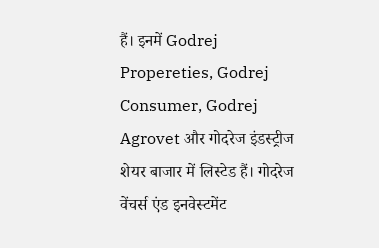हैं। इनमें Godrej Propereties, Godrej Consumer, Godrej Agrovet और गोदरेज इंडस्ट्रीज शेयर बाजार में लिस्टेड हैं। गोदरेज वेंचर्स एंड इनवेस्टमेंट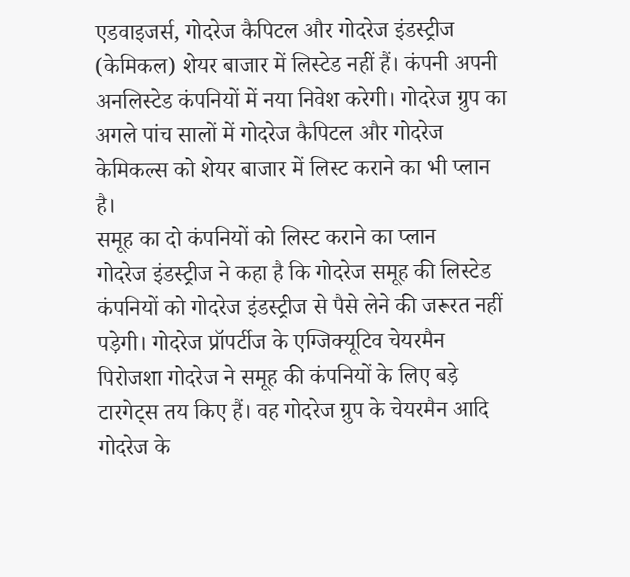एडवाइजर्स, गोदरेज कैपिटल और गोदरेज इंडस्ट्रीज (केमिकल) शेयर बाजार में लिस्टेड नहीं हैं। कंपनी अपनी अनलिस्टेड कंपनियों में नया निवेश करेगी। गोदरेज ग्रुप का अगले पांच सालों में गोदरेज कैपिटल और गोदरेज केमिकल्स को शेयर बाजार में लिस्ट कराने का भी प्लान है।
समूह का दो कंपनियों को लिस्ट कराने का प्लान
गोदरेज इंडस्ट्रीज ने कहा है कि गोदरेज समूह की लिस्टेड कंपनियों को गोदरेज इंडस्ट्रीज से पैसे लेने की जरूरत नहीं पड़ेगी। गोदरेज प्रॉपर्टीज के एग्जिक्यूटिव चेयरमैन पिरोजशा गोदरेज ने समूह की कंपनियों के लिए बड़े टारगेट्स तय किए हैं। वह गोदरेज ग्रुप के चेयरमैन आदि गोदरेज के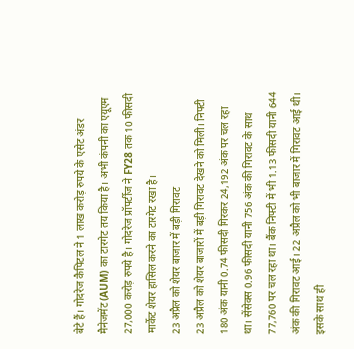बेटे हैं। गोदरेज कैपिटल ने 1 लाख करोड़ रुपये के एसेट अंडर मैनेजमेंट (AUM) का टारगेट तय किया है। अभी कंपनी का एयूएम 27,000 करोड़ रुपये है। गोदरेज प्रॉपर्टीज ने FY28 तक 10 फीसदी मार्केट शेयर हासिल करने का टारगेट रखा है।
23 अप्रैल को शेयर बाजार में बड़ी गिरावट
23 अप्रैल को शेयर बाजारों में बड़ी गिरावट देखने को मिली। निफ्टी 180 अंक यानी 0.74 फीसदी गिरकर 24,192 अंक पर चल रहा था। सेंसेक्स 0.96 फीसदी यानी 756 अंक की गिरावट के साथ 77,760 पर चल रहा था। बैंक निफ्टी में भी 1.13 फीसदी यानी 644 अंक की गिरावट आई। 22 अप्रैल को भी बाजार में गिरावट आई थी। इसके साथ ही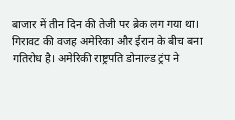बाजार में तीन दिन की तेजी पर ब्रेक लग गया था। गिरावट की वजह अमेरिका और ईरान के बीच बना गतिरोध है। अमेरिकी राष्ट्रपति डोनाल्ड ट्रंप ने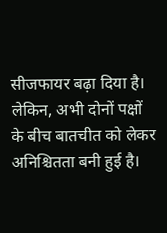सीजफायर बढ़ा दिया है। लेकिन, अभी दोनों पक्षों के बीच बातचीत को लेकर अनिश्चितता बनी हुई है।